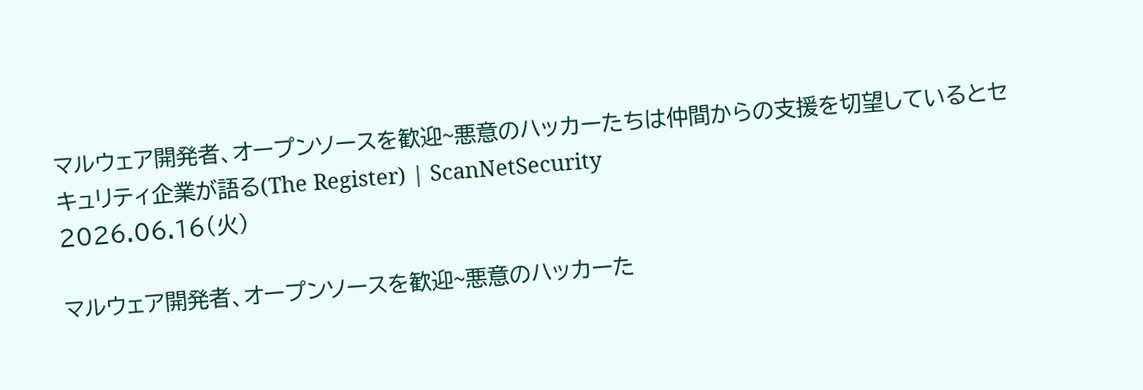マルウェア開発者、オープンソースを歓迎~悪意のハッカーたちは仲間からの支援を切望しているとセキュリティ企業が語る(The Register) | ScanNetSecurity
2026.06.16(火)

マルウェア開発者、オープンソースを歓迎~悪意のハッカーた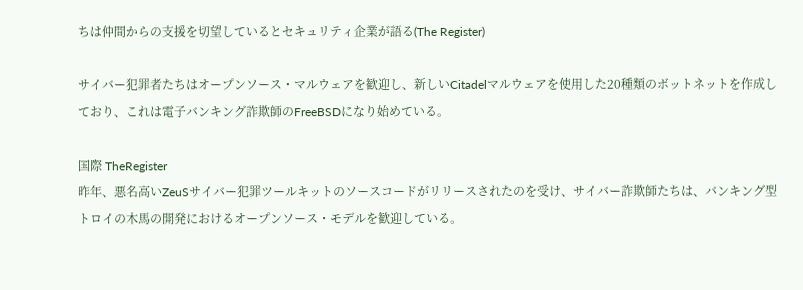ちは仲間からの支援を切望しているとセキュリティ企業が語る(The Register)

サイバー犯罪者たちはオープンソース・マルウェアを歓迎し、新しいCitadelマルウェアを使用した20種類のボットネットを作成しており、これは電子バンキング詐欺師のFreeBSDになり始めている。

国際 TheRegister
昨年、悪名高いZeuSサイバー犯罪ツールキットのソースコードがリリースされたのを受け、サイバー詐欺師たちは、バンキング型トロイの木馬の開発におけるオープンソース・モデルを歓迎している。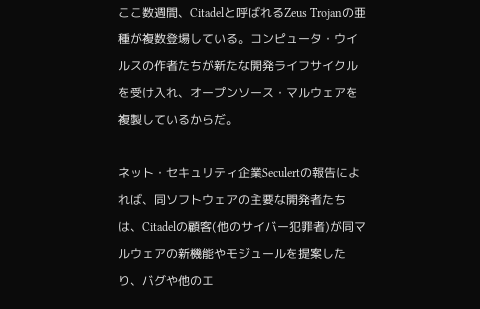ここ数週間、Citadelと呼ばれるZeus Trojanの亜種が複数登場している。コンピュータ・ウイルスの作者たちが新たな開発ライフサイクルを受け入れ、オープンソース・マルウェアを複製しているからだ。

ネット・セキュリティ企業Seculertの報告によれば、同ソフトウェアの主要な開発者たちは、Citadelの顧客(他のサイバー犯罪者)が同マルウェアの新機能やモジュールを提案したり、バグや他のエ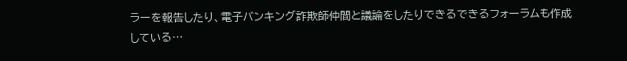ラーを報告したり、電子バンキング詐欺師仲間と議論をしたりできるできるフォーラムも作成している…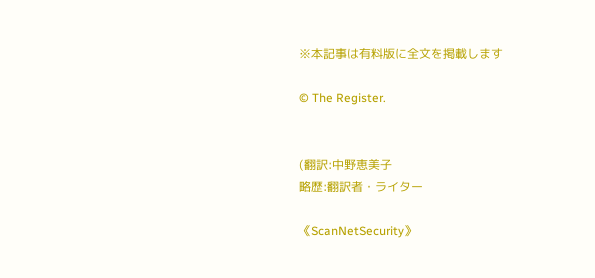※本記事は有料版に全文を掲載します

© The Register.


(翻訳:中野恵美子
略歴:翻訳者・ライター

《ScanNetSecurity》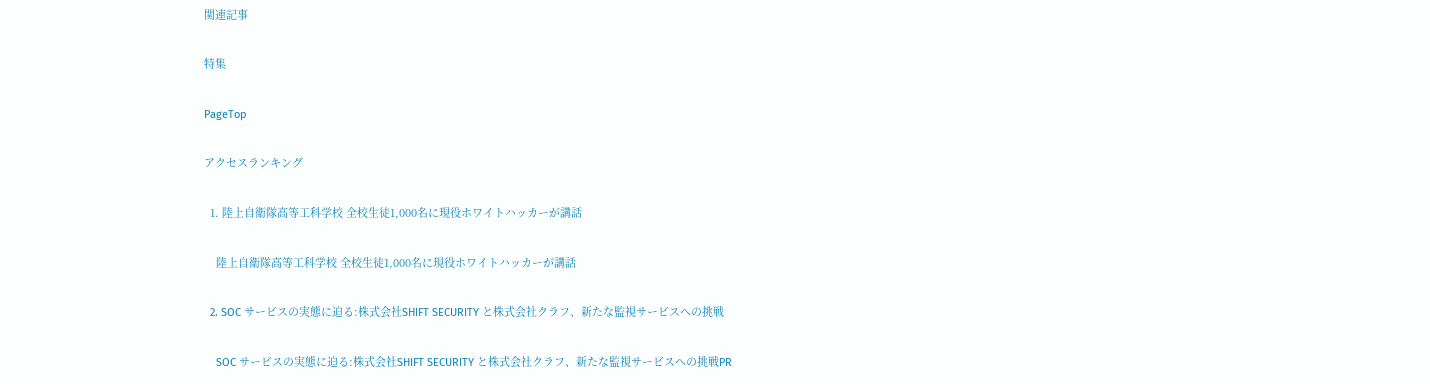関連記事

特集

PageTop

アクセスランキング

  1. 陸上自衛隊高等工科学校 全校生徒1,000名に現役ホワイトハッカーが講話

    陸上自衛隊高等工科学校 全校生徒1,000名に現役ホワイトハッカーが講話

  2. SOC サービスの実態に迫る:株式会社SHIFT SECURITY と株式会社クラフ、新たな監視サービスへの挑戦

    SOC サービスの実態に迫る:株式会社SHIFT SECURITY と株式会社クラフ、新たな監視サービスへの挑戦PR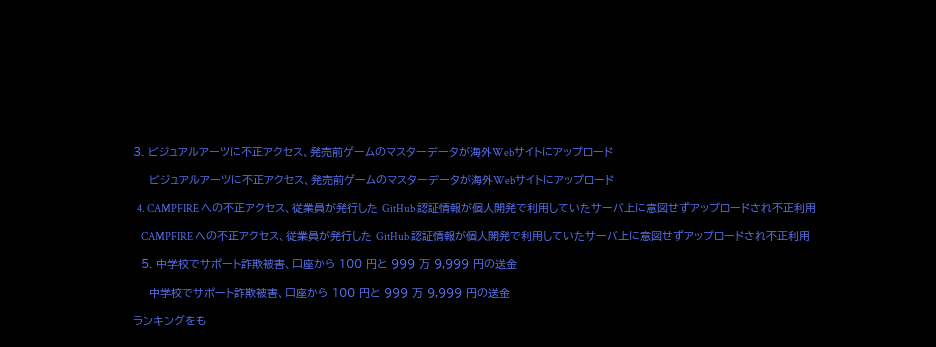3. ビジュアルアーツに不正アクセス、発売前ゲームのマスターデータが海外Webサイトにアップロード

    ビジュアルアーツに不正アクセス、発売前ゲームのマスターデータが海外Webサイトにアップロード

  4. CAMPFIRE への不正アクセス、従業員が発行した GitHub 認証情報が個人開発で利用していたサーバ上に意図せずアップロードされ不正利用

    CAMPFIRE への不正アクセス、従業員が発行した GitHub 認証情報が個人開発で利用していたサーバ上に意図せずアップロードされ不正利用

  5. 中学校でサポート詐欺被害、口座から 100 円と 999 万 9,999 円の送金

    中学校でサポート詐欺被害、口座から 100 円と 999 万 9,999 円の送金

ランキングをも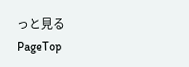っと見る
PageTop